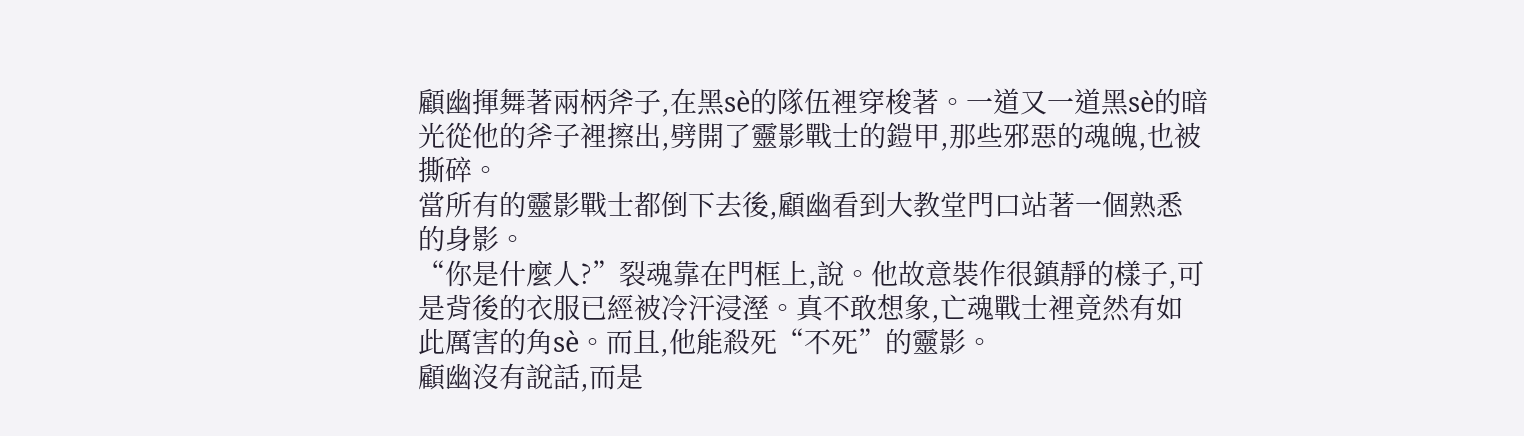顧幽揮舞著兩柄斧子,在黑sè的隊伍裡穿梭著。一道又一道黑sè的暗光從他的斧子裡擦出,劈開了靈影戰士的鎧甲,那些邪惡的魂魄,也被撕碎。
當所有的靈影戰士都倒下去後,顧幽看到大教堂門口站著一個熟悉的身影。
“你是什麼人?”裂魂靠在門框上,說。他故意裝作很鎮靜的樣子,可是背後的衣服已經被冷汗浸溼。真不敢想象,亡魂戰士裡竟然有如此厲害的角sè。而且,他能殺死“不死”的靈影。
顧幽沒有說話,而是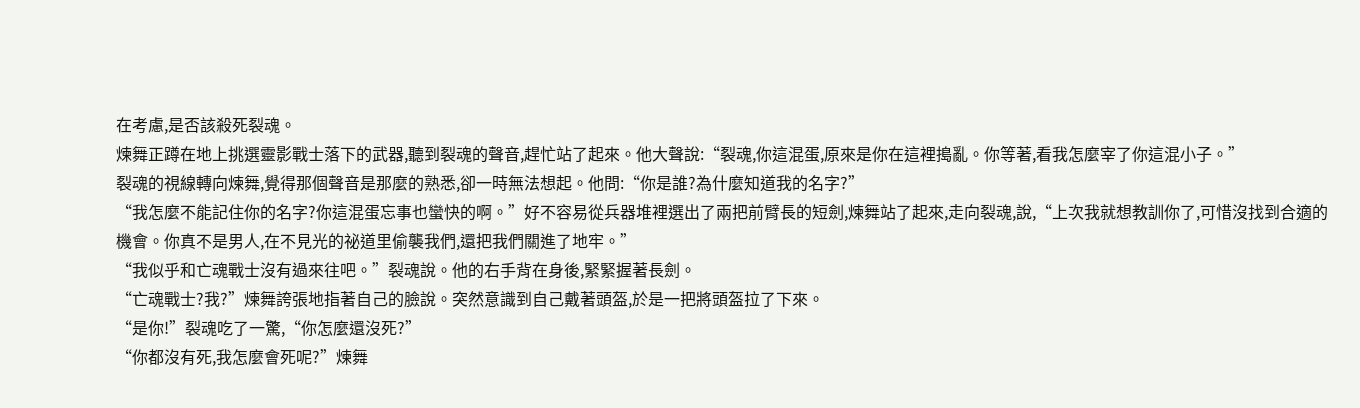在考慮,是否該殺死裂魂。
煉舞正蹲在地上挑選靈影戰士落下的武器,聽到裂魂的聲音,趕忙站了起來。他大聲說:“裂魂,你這混蛋,原來是你在這裡搗亂。你等著,看我怎麼宰了你這混小子。”
裂魂的視線轉向煉舞,覺得那個聲音是那麼的熟悉,卻一時無法想起。他問:“你是誰?為什麼知道我的名字?”
“我怎麼不能記住你的名字?你這混蛋忘事也蠻快的啊。”好不容易從兵器堆裡選出了兩把前臂長的短劍,煉舞站了起來,走向裂魂,說,“上次我就想教訓你了,可惜沒找到合適的機會。你真不是男人,在不見光的祕道里偷襲我們,還把我們關進了地牢。”
“我似乎和亡魂戰士沒有過來往吧。”裂魂說。他的右手背在身後,緊緊握著長劍。
“亡魂戰士?我?”煉舞誇張地指著自己的臉說。突然意識到自己戴著頭盔,於是一把將頭盔拉了下來。
“是你!”裂魂吃了一驚,“你怎麼還沒死?”
“你都沒有死,我怎麼會死呢?”煉舞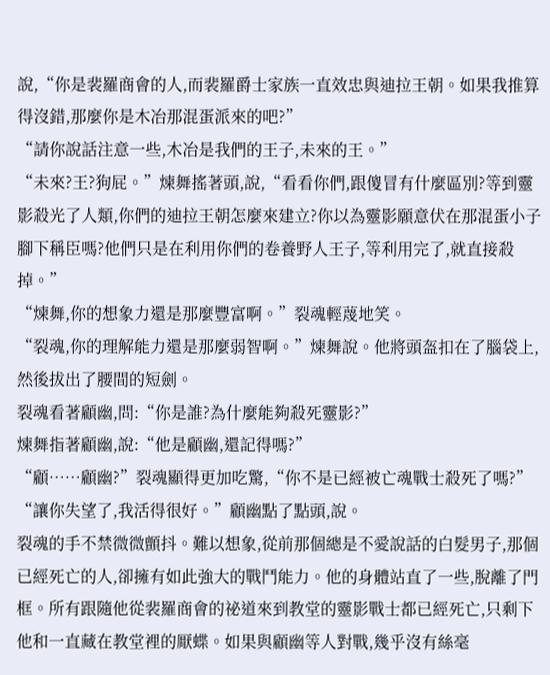說,“你是裴羅商會的人,而裴羅爵士家族一直效忠與迪拉王朝。如果我推算得沒錯,那麼你是木冶那混蛋派來的吧?”
“請你說話注意一些,木冶是我們的王子,未來的王。”
“未來?王?狗屁。”煉舞搖著頭,說,“看看你們,跟傻冒有什麼區別?等到靈影殺光了人類,你們的迪拉王朝怎麼來建立?你以為靈影願意伏在那混蛋小子腳下稱臣嗎?他們只是在利用你們的卷養野人王子,等利用完了,就直接殺掉。”
“煉舞,你的想象力還是那麼豐富啊。”裂魂輕蔑地笑。
“裂魂,你的理解能力還是那麼弱智啊。”煉舞說。他將頭盔扣在了腦袋上,然後拔出了腰間的短劍。
裂魂看著顧幽,問:“你是誰?為什麼能夠殺死靈影?”
煉舞指著顧幽,說:“他是顧幽,還記得嗎?”
“顧……顧幽?”裂魂顯得更加吃驚,“你不是已經被亡魂戰士殺死了嗎?”
“讓你失望了,我活得很好。”顧幽點了點頭,說。
裂魂的手不禁微微顫抖。難以想象,從前那個總是不愛說話的白髮男子,那個已經死亡的人,卻擁有如此強大的戰鬥能力。他的身體站直了一些,脫離了門框。所有跟隨他從裴羅商會的祕道來到教堂的靈影戰士都已經死亡,只剩下他和一直藏在教堂裡的厭蝶。如果與顧幽等人對戰,幾乎沒有絲毫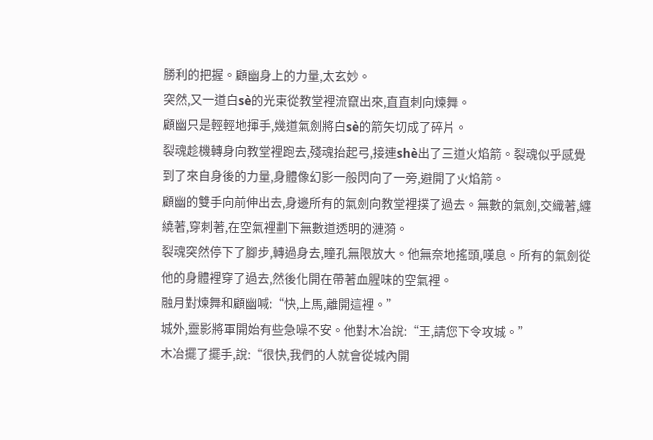勝利的把握。顧幽身上的力量,太玄妙。
突然,又一道白sè的光束從教堂裡流竄出來,直直刺向煉舞。
顧幽只是輕輕地揮手,幾道氣劍將白sè的箭矢切成了碎片。
裂魂趁機轉身向教堂裡跑去,殘魂抬起弓,接連shè出了三道火焰箭。裂魂似乎感覺到了來自身後的力量,身體像幻影一般閃向了一旁,避開了火焰箭。
顧幽的雙手向前伸出去,身邊所有的氣劍向教堂裡撲了過去。無數的氣劍,交織著,纏繞著,穿刺著,在空氣裡劃下無數道透明的漣漪。
裂魂突然停下了腳步,轉過身去,瞳孔無限放大。他無奈地搖頭,嘆息。所有的氣劍從他的身體裡穿了過去,然後化開在帶著血腥味的空氣裡。
融月對煉舞和顧幽喊:“快,上馬,離開這裡。”
城外,靈影將軍開始有些急噪不安。他對木冶說:“王,請您下令攻城。”
木冶擺了擺手,說:“很快,我們的人就會從城內開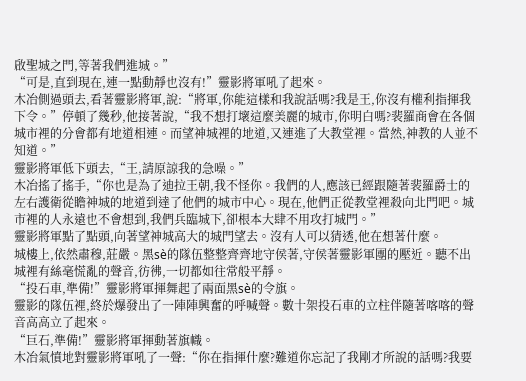啟聖城之門,等著我們進城。”
“可是,直到現在,連一點動靜也沒有!”靈影將軍吼了起來。
木冶側過頭去,看著靈影將軍,說:“將軍,你能這樣和我說話嗎?我是王,你沒有權利指揮我下令。”停頓了幾秒,他接著說,“我不想打壞這麼美麗的城市,你明白嗎?裴羅商會在各個城市裡的分會都有地道相連。而望神城裡的地道,又連進了大教堂裡。當然,神教的人並不知道。”
靈影將軍低下頭去,“王,請原諒我的急噪。”
木冶搖了搖手,“你也是為了迪拉王朝,我不怪你。我們的人,應該已經跟隨著裴羅爵士的左右護衛從瞻神城的地道到達了他們的城市中心。現在,他們正從教堂裡殺向北門吧。城市裡的人永遠也不會想到,我們兵臨城下,卻根本大肆不用攻打城門。”
靈影將軍點了點頭,向著望神城高大的城門望去。沒有人可以猜透,他在想著什麼。
城樓上,依然肅穆,莊嚴。黑sè的隊伍整整齊齊地守侯著,守侯著靈影軍團的壓近。聽不出城裡有絲毫慌亂的聲音,彷彿,一切都如往常般平靜。
“投石車,準備!”靈影將軍揮舞起了兩面黑sè的令旗。
靈影的隊伍裡,終於爆發出了一陣陣興奮的呼喊聲。數十架投石車的立柱伴隨著喀喀的聲音高高立了起來。
“巨石,準備!”靈影將軍揮動著旗幟。
木冶氣憤地對靈影將軍吼了一聲:“你在指揮什麼?難道你忘記了我剛才所說的話嗎?我要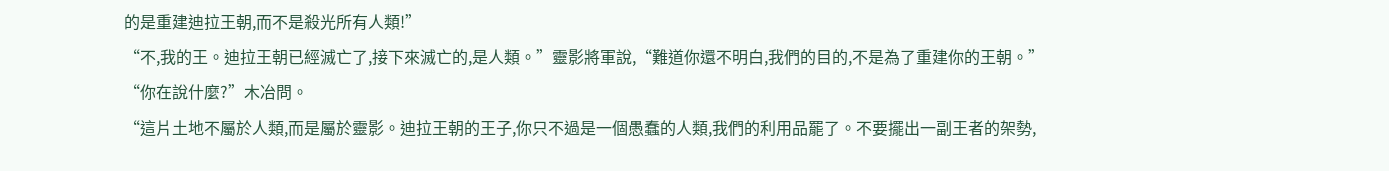的是重建迪拉王朝,而不是殺光所有人類!”
“不,我的王。迪拉王朝已經滅亡了,接下來滅亡的,是人類。”靈影將軍說,“難道你還不明白,我們的目的,不是為了重建你的王朝。”
“你在說什麼?”木冶問。
“這片土地不屬於人類,而是屬於靈影。迪拉王朝的王子,你只不過是一個愚蠢的人類,我們的利用品罷了。不要擺出一副王者的架勢,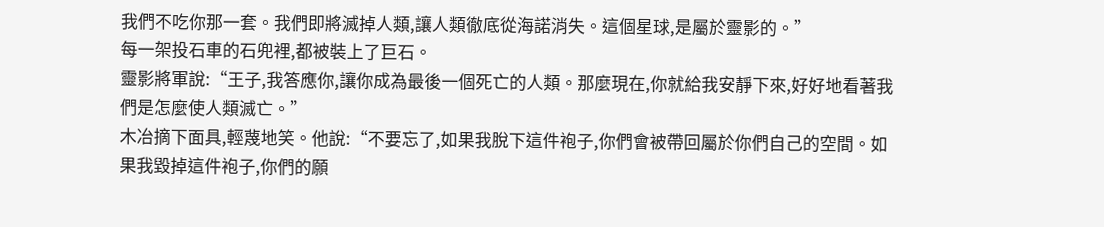我們不吃你那一套。我們即將滅掉人類,讓人類徹底從海諾消失。這個星球,是屬於靈影的。”
每一架投石車的石兜裡,都被裝上了巨石。
靈影將軍說:“王子,我答應你,讓你成為最後一個死亡的人類。那麼現在,你就給我安靜下來,好好地看著我們是怎麼使人類滅亡。”
木冶摘下面具,輕蔑地笑。他說:“不要忘了,如果我脫下這件袍子,你們會被帶回屬於你們自己的空間。如果我毀掉這件袍子,你們的願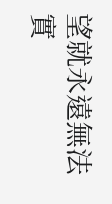望就永遠無法實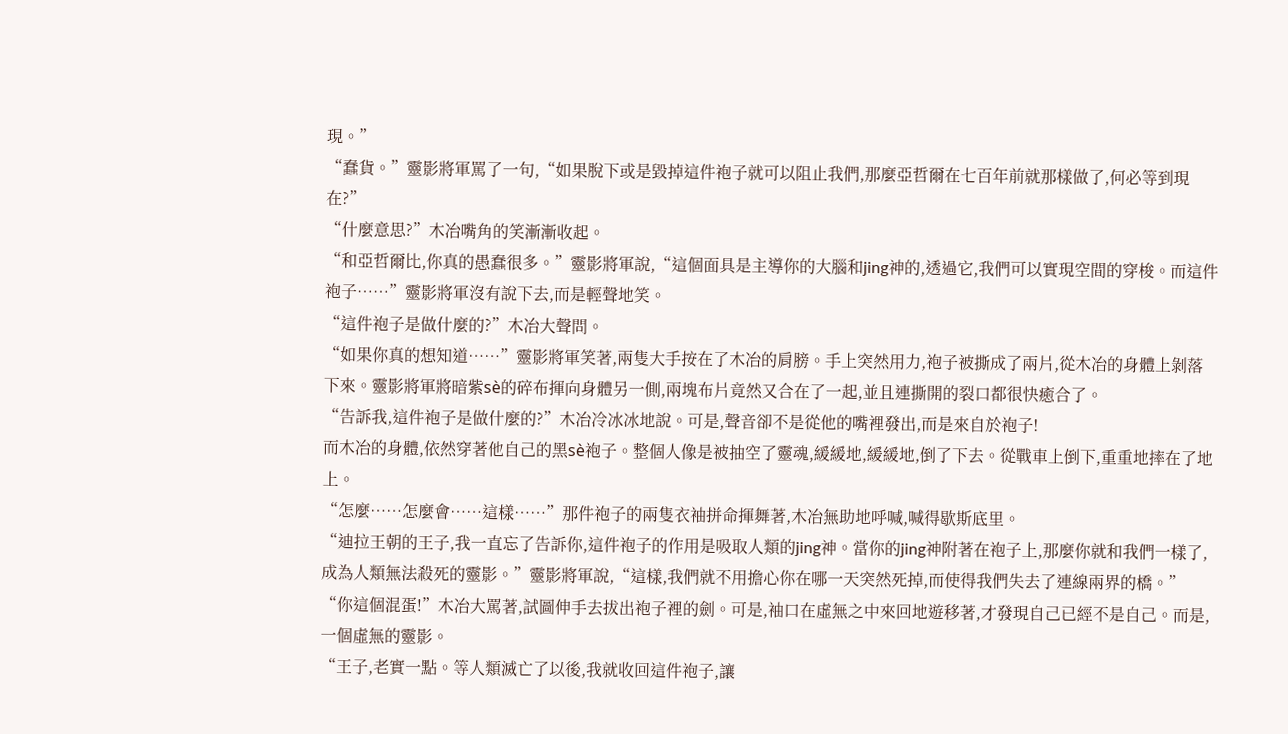現。”
“蠢貨。”靈影將軍罵了一句,“如果脫下或是毀掉這件袍子就可以阻止我們,那麼亞哲爾在七百年前就那樣做了,何必等到現在?”
“什麼意思?”木冶嘴角的笑漸漸收起。
“和亞哲爾比,你真的愚蠢很多。”靈影將軍說,“這個面具是主導你的大腦和jing神的,透過它,我們可以實現空間的穿梭。而這件袍子……”靈影將軍沒有說下去,而是輕聲地笑。
“這件袍子是做什麼的?”木冶大聲問。
“如果你真的想知道……”靈影將軍笑著,兩隻大手按在了木冶的肩膀。手上突然用力,袍子被撕成了兩片,從木冶的身體上剝落下來。靈影將軍將暗紫sè的碎布揮向身體另一側,兩塊布片竟然又合在了一起,並且連撕開的裂口都很快癒合了。
“告訴我,這件袍子是做什麼的?”木冶冷冰冰地說。可是,聲音卻不是從他的嘴裡發出,而是來自於袍子!
而木冶的身體,依然穿著他自己的黑sè袍子。整個人像是被抽空了靈魂,緩緩地,緩緩地,倒了下去。從戰車上倒下,重重地摔在了地上。
“怎麼……怎麼會……這樣……”那件袍子的兩隻衣袖拼命揮舞著,木冶無助地呼喊,喊得歇斯底里。
“迪拉王朝的王子,我一直忘了告訴你,這件袍子的作用是吸取人類的jing神。當你的jing神附著在袍子上,那麼你就和我們一樣了,成為人類無法殺死的靈影。”靈影將軍說,“這樣,我們就不用擔心你在哪一天突然死掉,而使得我們失去了連線兩界的橋。”
“你這個混蛋!”木冶大罵著,試圖伸手去拔出袍子裡的劍。可是,袖口在虛無之中來回地遊移著,才發現自己已經不是自己。而是,一個虛無的靈影。
“王子,老實一點。等人類滅亡了以後,我就收回這件袍子,讓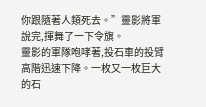你跟隨著人類死去。”靈影將軍說完,揮舞了一下令旗。
靈影的軍隊咆哮著,投石車的投臂高階迅速下降。一枚又一枚巨大的石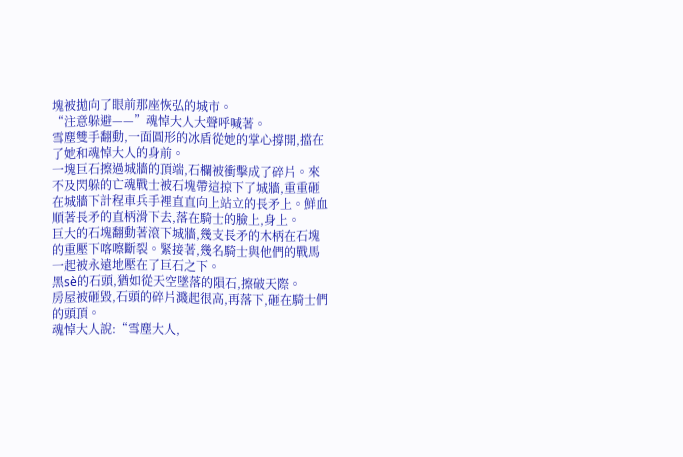塊被拋向了眼前那座恢弘的城市。
“注意躲避——”魂悼大人大聲呼喊著。
雪塵雙手翻動,一面圓形的冰盾從她的掌心撐開,擋在了她和魂悼大人的身前。
一塊巨石擦過城牆的頂端,石欄被衝擊成了碎片。來不及閃躲的亡魂戰士被石塊帶這掠下了城牆,重重砸在城牆下計程車兵手裡直直向上站立的長矛上。鮮血順著長矛的直柄滑下去,落在騎士的臉上,身上。
巨大的石塊翻動著滾下城牆,幾支長矛的木柄在石塊的重壓下喀嚓斷裂。緊接著,幾名騎士與他們的戰馬一起被永遠地壓在了巨石之下。
黑sè的石頭,猶如從天空墜落的隕石,擦破天際。
房屋被砸毀,石頭的碎片濺起很高,再落下,砸在騎士們的頭頂。
魂悼大人說:“雪塵大人,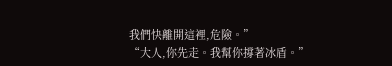我們快離開這裡,危險。”
“大人,你先走。我幫你撐著冰盾。”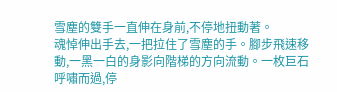雪塵的雙手一直伸在身前,不停地扭動著。
魂悼伸出手去,一把拉住了雪塵的手。腳步飛速移動,一黑一白的身影向階梯的方向流動。一枚巨石呼嘯而過,停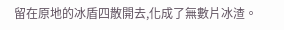留在原地的冰盾四散開去,化成了無數片冰渣。